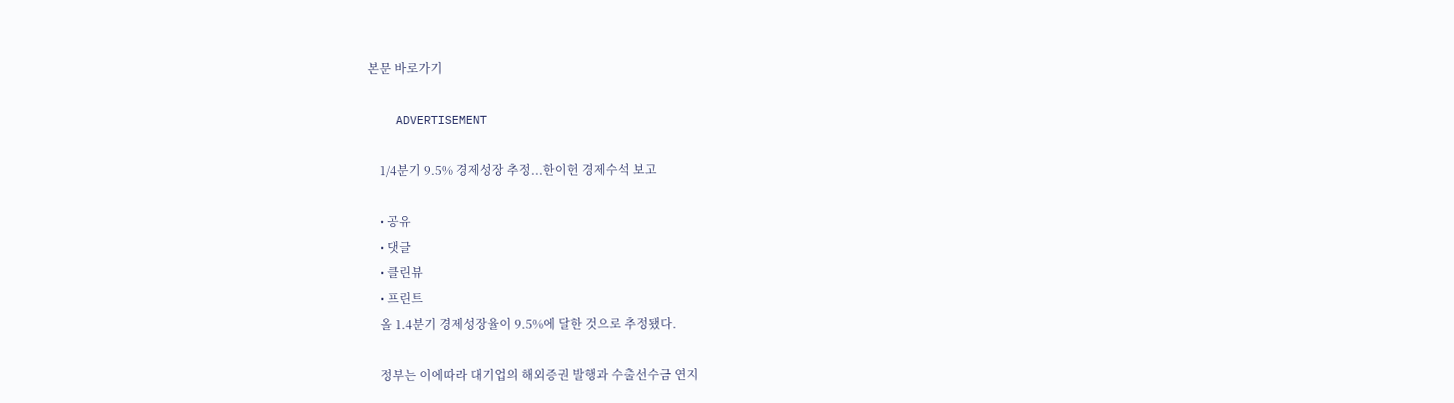본문 바로가기

    ADVERTISEMENT

    1/4분기 9.5% 경제성장 추정...한이헌 경제수석 보고

    • 공유
    • 댓글
    • 클린뷰
    • 프린트
    올 1.4분기 경제성장율이 9.5%에 달한 것으로 추정됐다.

    정부는 이에따라 대기업의 해외증권 발행과 수출선수금 연지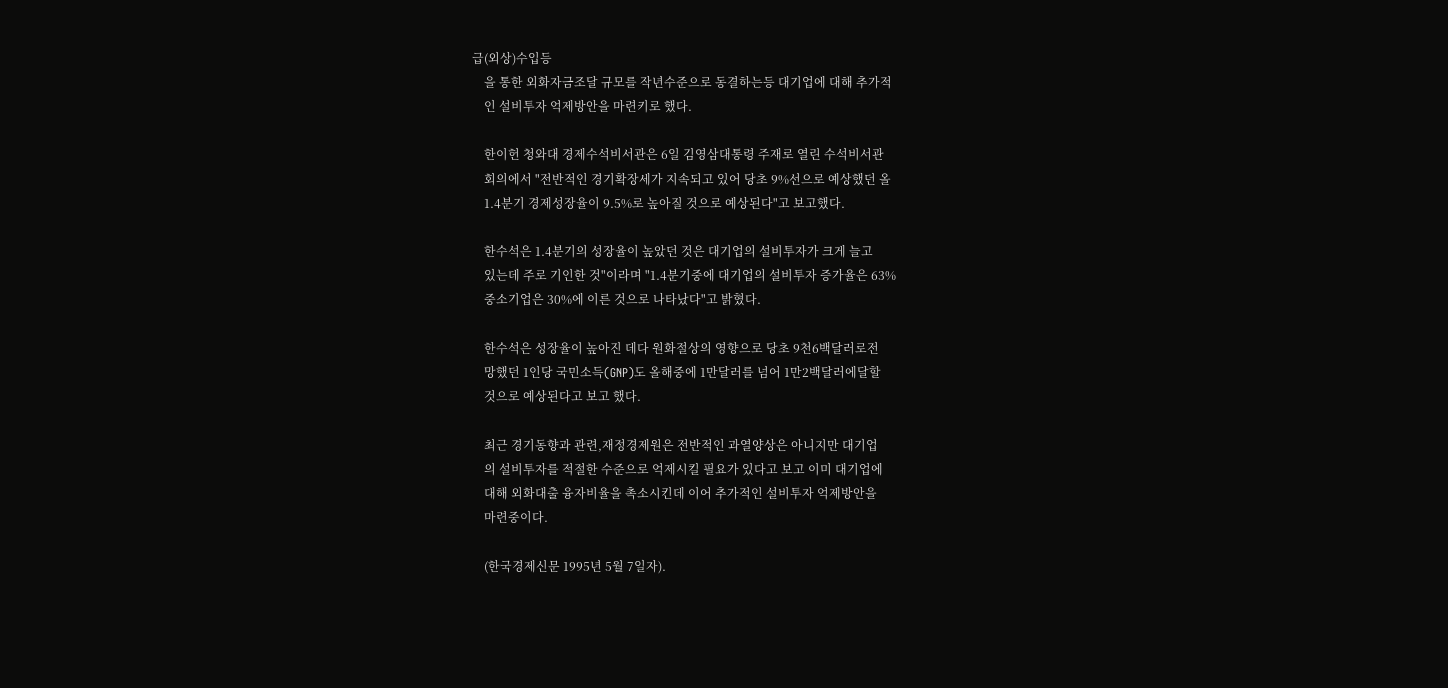급(외상)수입등
    을 통한 외화자금조달 규모를 작년수준으로 동결하는등 대기업에 대해 추가적
    인 설비투자 억제방안을 마련키로 했다.

    한이헌 청와대 경제수석비서관은 6일 김영삼대통령 주재로 열린 수석비서관
    회의에서 "전반적인 경기확장세가 지속되고 있어 당초 9%선으로 예상했던 올
    1.4분기 경제성장율이 9.5%로 높아질 것으로 예상된다"고 보고했다.

    한수석은 1.4분기의 성장율이 높았던 것은 대기업의 설비투자가 크게 늘고
    있는데 주로 기인한 것"이라며 "1.4분기중에 대기업의 설비투자 증가율은 63%
    중소기업은 30%에 이른 것으로 나타났다"고 밝혔다.

    한수석은 성장율이 높아진 데다 원화절상의 영향으로 당초 9천6백달러로전
    망했던 1인당 국민소득(GNP)도 올해중에 1만달러를 넘어 1만2백달러에달할
    것으로 예상된다고 보고 했다.

    최근 경기동향과 관련,재정경제원은 전반적인 과열양상은 아니지만 대기업
    의 설비투자를 적절한 수준으로 억제시킬 필요가 있다고 보고 이미 대기업에
    대해 외화대출 융자비율을 촉소시킨데 이어 추가적인 설비투자 억제방안을
    마련중이다.

    (한국경제신문 1995년 5월 7일자).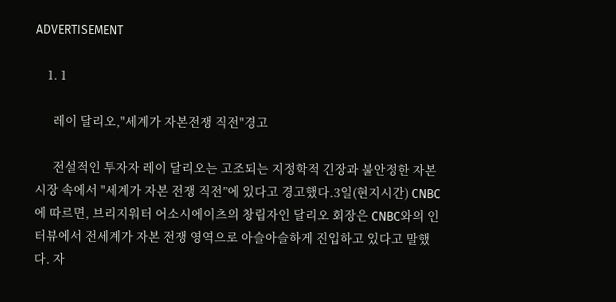ADVERTISEMENT

    1. 1

      레이 달리오,"세계가 자본전쟁 직전"경고

      전설적인 투자자 레이 달리오는 고조되는 지정학적 긴장과 불안정한 자본 시장 속에서 "세계가 자본 전쟁 직전”에 있다고 경고했다.3일(현지시간) CNBC에 따르면, 브리지워터 어소시에이츠의 창립자인 달리오 회장은 CNBC와의 인터뷰에서 전세계가 자본 전쟁 영역으로 아슬아슬하게 진입하고 있다고 말했다. 자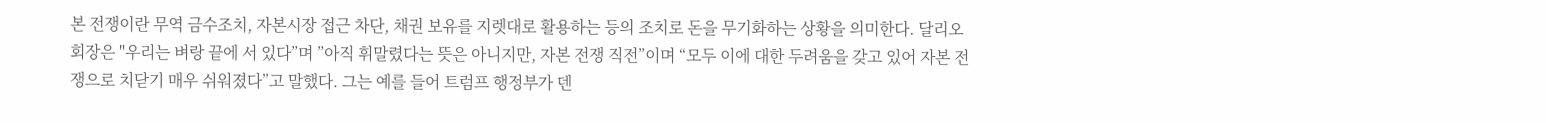본 전쟁이란 무역 금수조치, 자본시장 접근 차단, 채권 보유를 지렛대로 활용하는 등의 조치로 돈을 무기화하는 상황을 의미한다. 달리오 회장은 "우리는 벼랑 끝에 서 있다”며 ”아직 휘말렸다는 뜻은 아니지만, 자본 전쟁 직전”이며 “모두 이에 대한 두려움을 갖고 있어 자본 전쟁으로 치닫기 매우 쉬워졌다”고 말했다. 그는 예를 들어 트럼프 행정부가 덴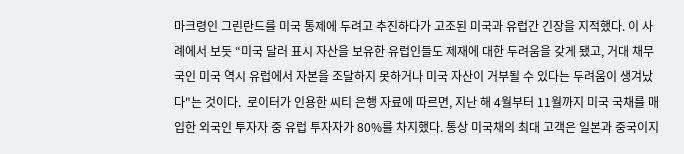마크령인 그린란드를 미국 통제에 두려고 추진하다가 고조된 미국과 유럽간 긴장을 지적했다. 이 사례에서 보듯 “미국 달러 표시 자산을 보유한 유럽인들도 제재에 대한 두려움을 갖게 됐고, 거대 채무국인 미국 역시 유럽에서 자본을 조달하지 못하거나 미국 자산이 거부될 수 있다는 두려움이 생겨났다"는 것이다.  로이터가 인용한 씨티 은행 자료에 따르면, 지난 해 4월부터 11월까지 미국 국채를 매입한 외국인 투자자 중 유럽 투자자가 80%를 차지했다. 통상 미국채의 최대 고객은 일본과 중국이지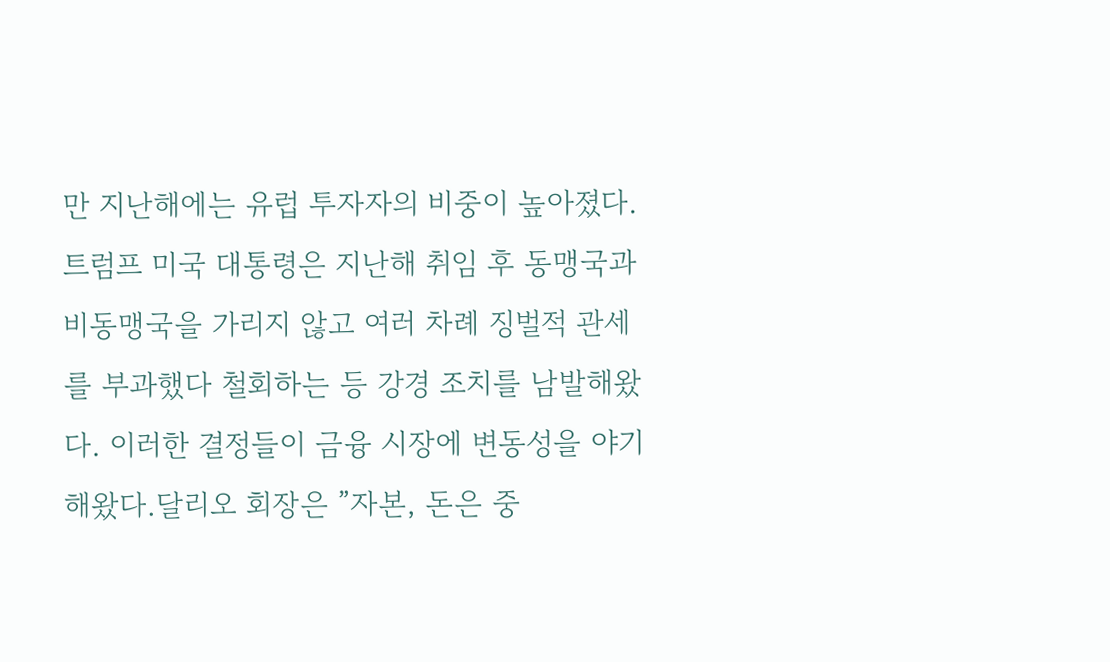만 지난해에는 유럽 투자자의 비중이 높아졌다. 트럼프 미국 대통령은 지난해 취임 후 동맹국과 비동맹국을 가리지 않고 여러 차례 징벌적 관세를 부과했다 철회하는 등 강경 조치를 남발해왔다. 이러한 결정들이 금융 시장에 변동성을 야기해왔다.달리오 회장은 ”자본, 돈은 중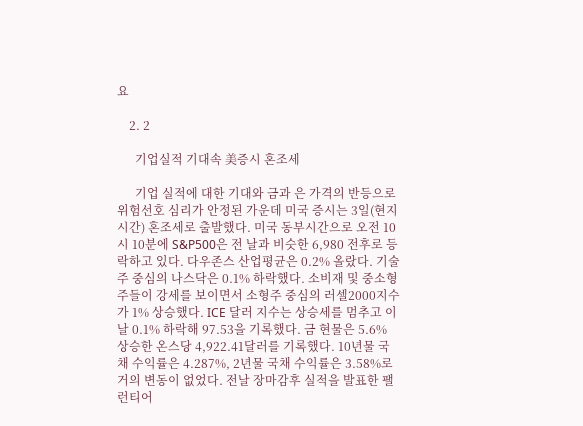요

    2. 2

      기업실적 기대속 美증시 혼조세

      기업 실적에 대한 기대와 금과 은 가격의 반등으로 위험선호 심리가 안정된 가운데 미국 증시는 3일(현지시간) 혼조세로 출발했다. 미국 동부시간으로 오전 10시 10분에 S&P500은 전 날과 비슷한 6,980 전후로 등락하고 있다. 다우존스 산업평균은 0.2% 올랐다. 기술주 중심의 나스닥은 0.1% 하락했다. 소비재 및 중소형주들이 강세를 보이면서 소형주 중심의 러셀2000지수가 1% 상승했다. ICE 달러 지수는 상승세를 멈추고 이 날 0.1% 하락해 97.53을 기록했다. 금 현물은 5.6% 상승한 온스당 4,922.41달러를 기록했다. 10년물 국채 수익률은 4.287%, 2년물 국채 수익률은 3.58%로 거의 변동이 없었다. 전날 장마감후 실적을 발표한 팰런티어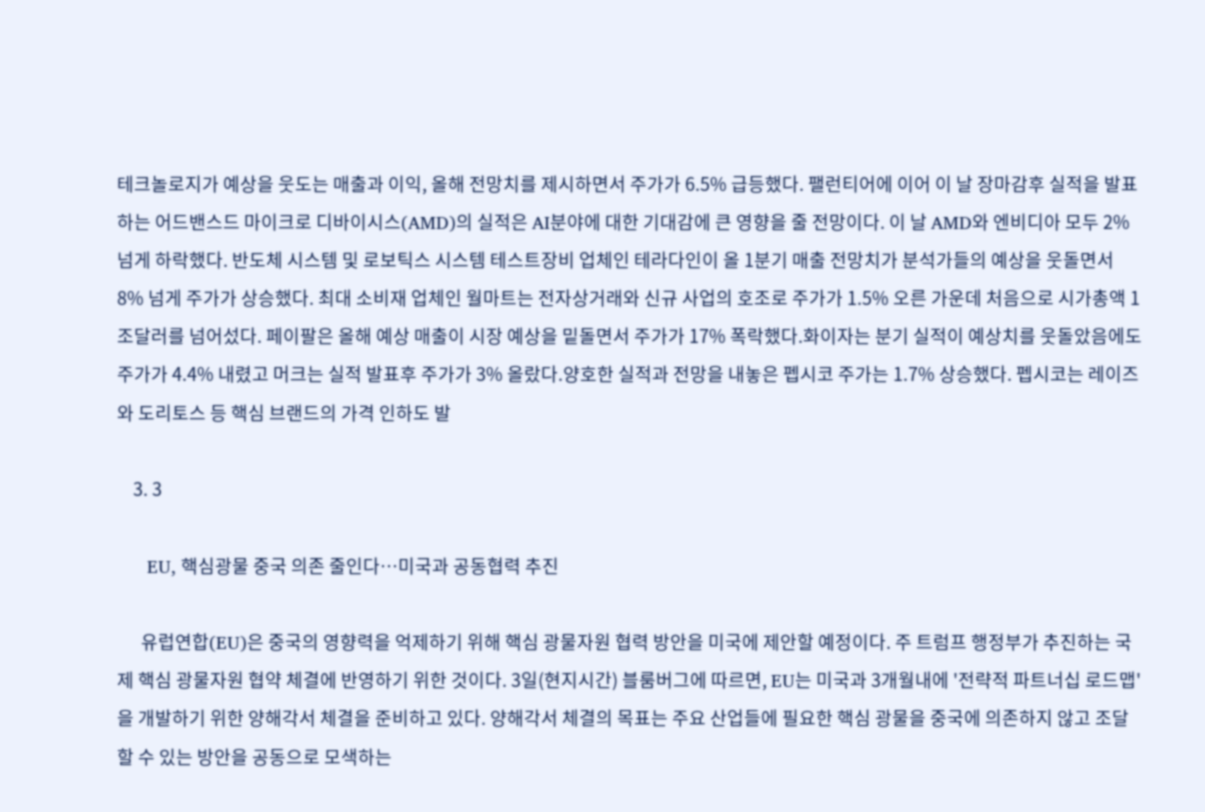테크놀로지가 예상을 웃도는 매출과 이익, 올해 전망치를 제시하면서 주가가 6.5% 급등했다. 팰런티어에 이어 이 날 장마감후 실적을 발표하는 어드밴스드 마이크로 디바이시스(AMD)의 실적은 AI분야에 대한 기대감에 큰 영향을 줄 전망이다. 이 날 AMD와 엔비디아 모두 2% 넘게 하락했다. 반도체 시스템 및 로보틱스 시스템 테스트장비 업체인 테라다인이 올 1분기 매출 전망치가 분석가들의 예상을 웃돌면서 8% 넘게 주가가 상승했다. 최대 소비재 업체인 월마트는 전자상거래와 신규 사업의 호조로 주가가 1.5% 오른 가운데 처음으로 시가총액 1조달러를 넘어섰다. 페이팔은 올해 예상 매출이 시장 예상을 밑돌면서 주가가 17% 폭락했다.화이자는 분기 실적이 예상치를 웃돌았음에도 주가가 4.4% 내렸고 머크는 실적 발표후 주가가 3% 올랐다.양호한 실적과 전망을 내놓은 펩시코 주가는 1.7% 상승했다. 펩시코는 레이즈와 도리토스 등 핵심 브랜드의 가격 인하도 발

    3. 3

      EU, 핵심광물 중국 의존 줄인다…미국과 공동협력 추진

      유럽연합(EU)은 중국의 영향력을 억제하기 위해 핵심 광물자원 협력 방안을 미국에 제안할 예정이다. 주 트럼프 행정부가 추진하는 국제 핵심 광물자원 협약 체결에 반영하기 위한 것이다. 3일(현지시간) 블룸버그에 따르면, EU는 미국과 3개월내에 '전략적 파트너십 로드맵'을 개발하기 위한 양해각서 체결을 준비하고 있다. 양해각서 체결의 목표는 주요 산업들에 필요한 핵심 광물을 중국에 의존하지 않고 조달할 수 있는 방안을 공동으로 모색하는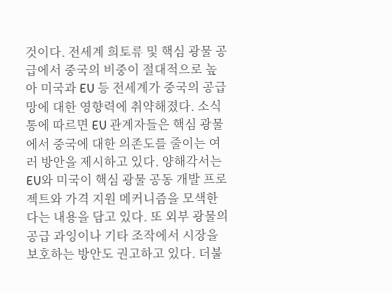것이다. 전세계 희토류 및 핵심 광물 공급에서 중국의 비중이 절대적으로 높아 미국과 EU 등 전세계가 중국의 공급망에 대한 영향력에 취약해졌다. 소식통에 따르면 EU 관계자들은 핵심 광물에서 중국에 대한 의존도를 줄이는 여러 방안을 제시하고 있다. 양해각서는 EU와 미국이 핵심 광물 공동 개발 프로젝트와 가격 지원 메커니즘을 모색한다는 내용을 담고 있다. 또 외부 광물의 공급 과잉이나 기타 조작에서 시장을 보호하는 방안도 권고하고 있다. 더불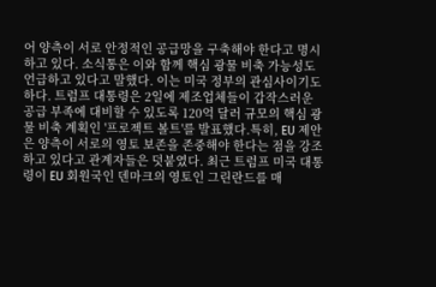어 양측이 서로 안정적인 공급망을 구축해야 한다고 명시하고 있다. 소식통은 이와 함께 핵심 광물 비축 가능성도 언급하고 있다고 말했다. 이는 미국 정부의 관심사이기도 하다. 트럼프 대통령은 2일에 제조업체들이 갑작스러운 공급 부족에 대비할 수 있도록 120억 달러 규모의 핵심 광물 비축 계획인 '프로젝트 볼트'를 발표했다.특히, EU 제안은 양측이 서로의 영토 보존을 존중해야 한다는 점을 강조하고 있다고 관계자들은 덧붙였다. 최근 트럼프 미국 대통령이 EU 회원국인 덴마크의 영토인 그린란드를 매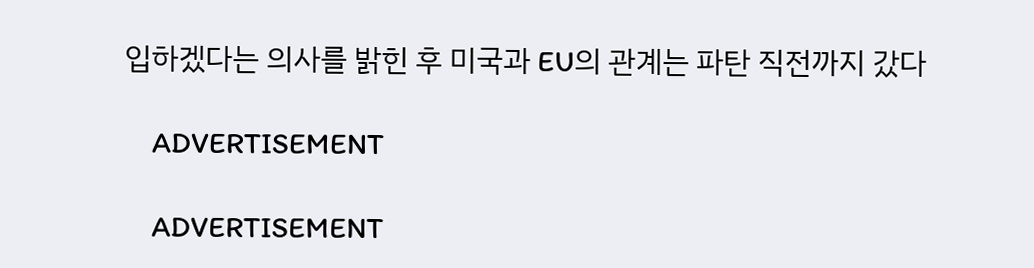입하겠다는 의사를 밝힌 후 미국과 EU의 관계는 파탄 직전까지 갔다

    ADVERTISEMENT

    ADVERTISEMENT